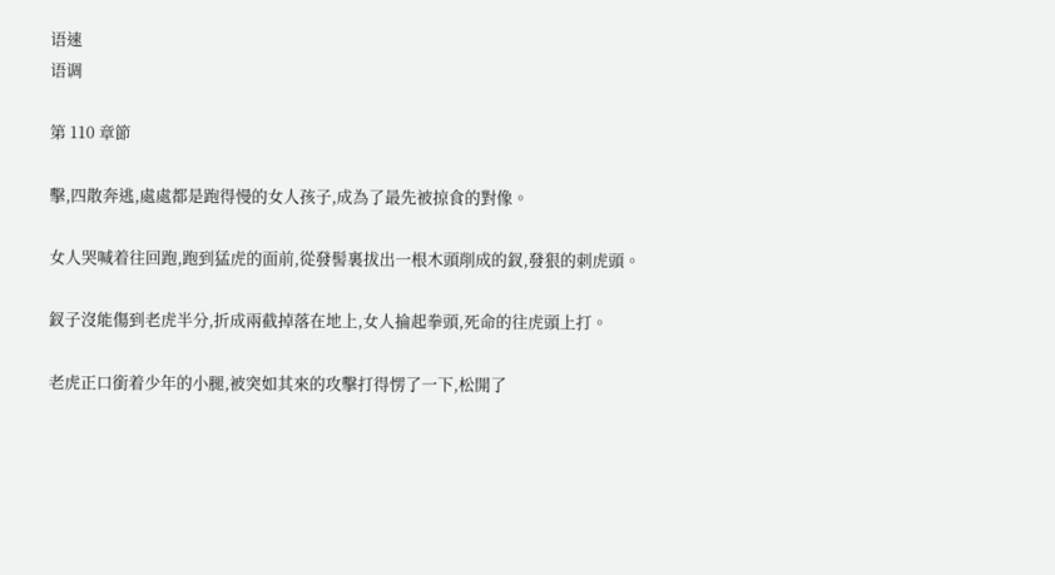语速
语调

第 110 章節

擊,四散奔逃,處處都是跑得慢的女人孩子,成為了最先被掠食的對像。

女人哭喊着往回跑,跑到猛虎的面前,從發髻裏拔出一根木頭削成的釵,發狠的刺虎頭。

釵子沒能傷到老虎半分,折成兩截掉落在地上,女人掄起拳頭,死命的往虎頭上打。

老虎正口銜着少年的小腿,被突如其來的攻擊打得愣了一下,松開了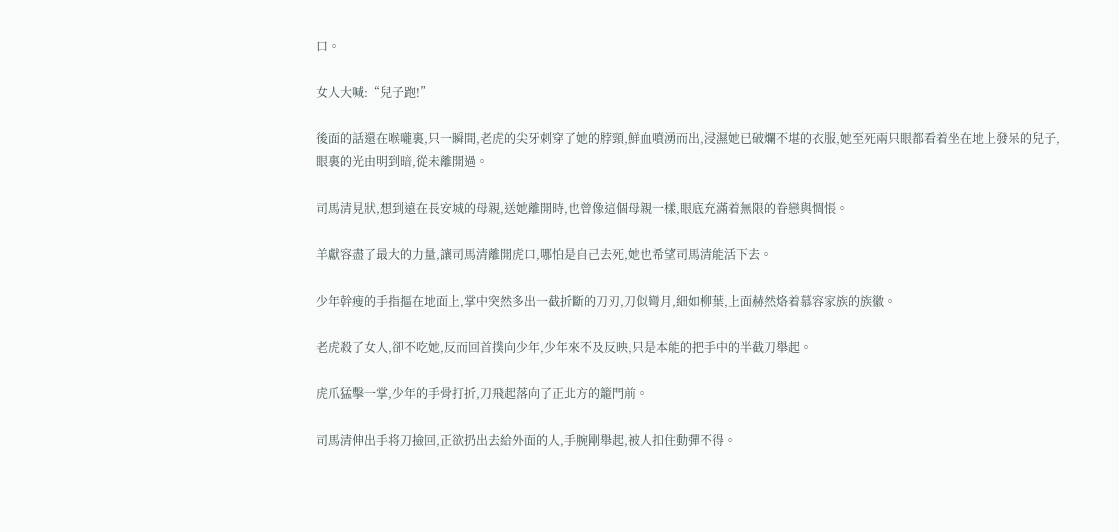口。

女人大喊:“兒子跑!”

後面的話還在喉嚨裏,只一瞬間,老虎的尖牙刺穿了她的脖頸,鮮血噴湧而出,浸濕她已破爛不堪的衣服,她至死兩只眼都看着坐在地上發呆的兒子,眼裏的光由明到暗,從未離開過。

司馬清見狀,想到遠在長安城的母親,送她離開時,也曾像這個母親一樣,眼底充滿着無限的眷戀與惆悵。

羊獻容盡了最大的力量,讓司馬清離開虎口,哪怕是自己去死,她也希望司馬清能活下去。

少年幹瘦的手指摳在地面上,掌中突然多出一截折斷的刀刃,刀似彎月,細如柳葉,上面赫然烙着慕容家族的族徽。

老虎殺了女人,卻不吃她,反而回首撲向少年,少年來不及反映,只是本能的把手中的半截刀舉起。

虎爪猛擊一掌,少年的手骨打折,刀飛起落向了正北方的籠門前。

司馬清伸出手将刀撿回,正欲扔出去給外面的人,手腕剛舉起,被人扣住動彈不得。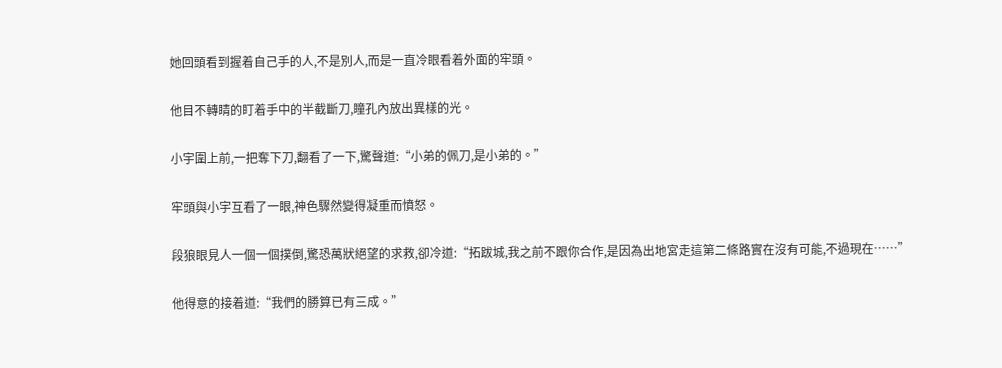她回頭看到握着自己手的人,不是別人,而是一直冷眼看着外面的牢頭。

他目不轉睛的盯着手中的半截斷刀,瞳孔內放出異樣的光。

小宇圍上前,一把奪下刀,翻看了一下,驚聲道:“小弟的佩刀,是小弟的。”

牢頭與小宇互看了一眼,神色驟然變得凝重而憤怒。

段狼眼見人一個一個撲倒,驚恐萬狀絕望的求救,卻冷道:“拓跋城,我之前不跟你合作,是因為出地宮走這第二條路實在沒有可能,不過現在……”

他得意的接着道:“我們的勝算已有三成。”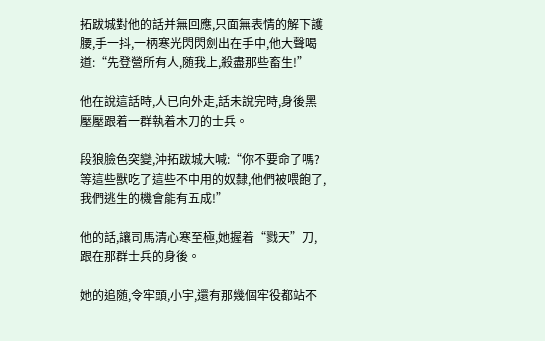拓跋城對他的話并無回應,只面無表情的解下護腰,手一抖,一柄寒光閃閃劍出在手中,他大聲喝道:“先登營所有人,随我上,殺盡那些畜生!”

他在說這話時,人已向外走,話未說完時,身後黑壓壓跟着一群執着木刀的士兵。

段狼臉色突變,沖拓跋城大喊:“你不要命了嗎?等這些獸吃了這些不中用的奴隸,他們被喂飽了,我們逃生的機會能有五成!”

他的話,讓司馬清心寒至極,她握着“戮天”刀,跟在那群士兵的身後。

她的追随,令牢頭,小宇,還有那幾個牢役都站不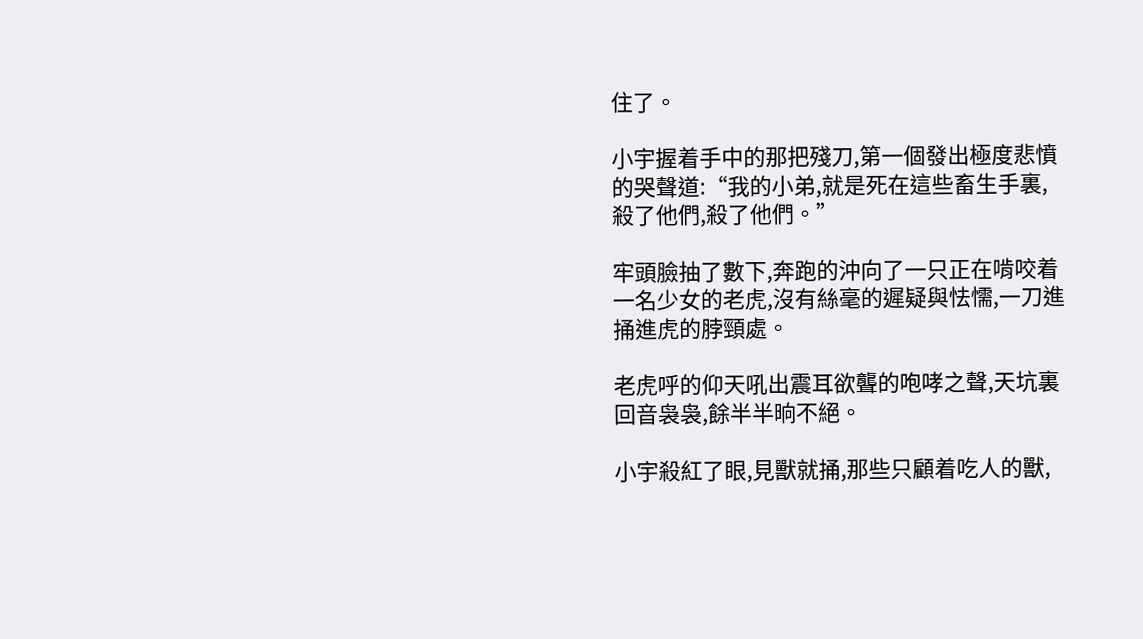住了。

小宇握着手中的那把殘刀,第一個發出極度悲憤的哭聲道:“我的小弟,就是死在這些畜生手裏,殺了他們,殺了他們。”

牢頭臉抽了數下,奔跑的沖向了一只正在啃咬着一名少女的老虎,沒有絲毫的遲疑與怯懦,一刀進捅進虎的脖頸處。

老虎呼的仰天吼出震耳欲聾的咆哮之聲,天坑裏回音袅袅,餘半半晌不絕。

小宇殺紅了眼,見獸就捅,那些只顧着吃人的獸,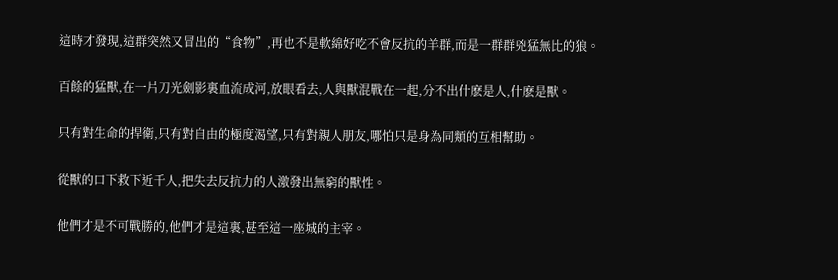這時才發現,這群突然又冒出的“食物”,再也不是軟綿好吃不會反抗的羊群,而是一群群兇猛無比的狼。

百餘的猛獸,在一片刀光劍影裏血流成河,放眼看去,人與獸混戰在一起,分不出什麽是人,什麽是獸。

只有對生命的捍衛,只有對自由的極度渴望,只有對親人朋友,哪怕只是身為同類的互相幫助。

從獸的口下救下近千人,把失去反抗力的人激發出無窮的獸性。

他們才是不可戰勝的,他們才是這裏,甚至這一座城的主宰。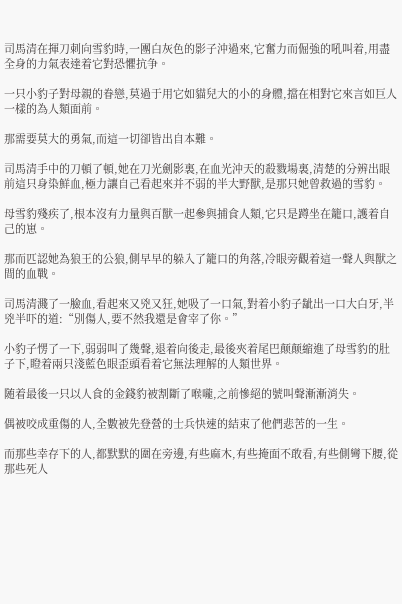司馬清在揮刀刺向雪豹時,一團白灰色的影子沖過來,它奮力而倔強的吼叫着,用盡全身的力氣表達着它對恐懼抗争。

一只小豹子對母親的眷戀,莫過于用它如貓兒大的小的身體,擋在相對它來言如巨人一樣的為人類面前。

那需要莫大的勇氣,而這一切卻皆出自本難。

司馬清手中的刀頓了頓,她在刀光劍影裏,在血光沖天的殺戮場裏,清楚的分辨出眼前這只身染鮮血,極力讓自己看起來并不弱的半大野獸,是那只她曾救過的雪豹。

母雪豹殘疾了,根本沒有力量與百獸一起參與捕食人類,它只是蹲坐在籠口,護着自己的崽。

那而匹認她為狼王的公狼,側早早的躲入了籠口的角落,冷眼旁觀着這一聲人與獸之間的血戰。

司馬清濺了一臉血,看起來又兇又狂,她吸了一口氣,對着小豹子龇出一口大白牙,半兇半吓的道:“別傷人,要不然我還是會宰了你。”

小豹子愣了一下,弱弱叫了幾聲,退着向後走,最後夾着尾巴颠颠縮進了母雪豹的肚子下,瞪着兩只淺藍色眼歪頭看着它無法理解的人類世界。

随着最後一只以人食的金錢豹被割斷了喉嚨,之前慘絕的號叫聲漸漸消失。

偶被咬成重傷的人,全數被先登營的士兵快速的結束了他們悲苦的一生。

而那些幸存下的人,都默默的圍在旁邊,有些麻木,有些掩面不敢看,有些側彎下腰,從那些死人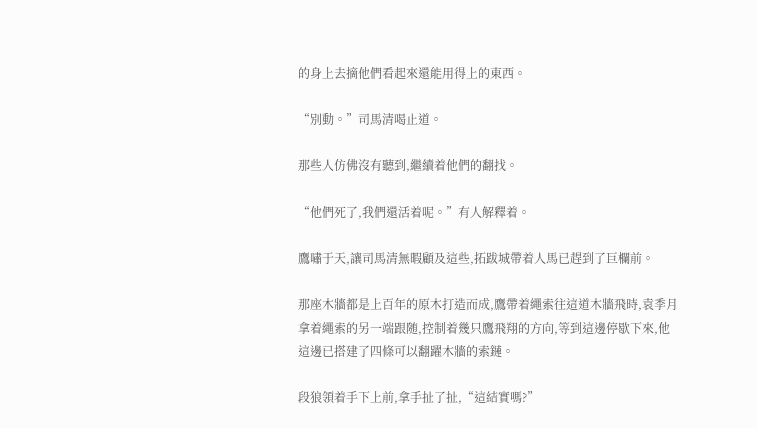的身上去摘他們看起來還能用得上的東西。

“別動。”司馬清喝止道。

那些人仿佛沒有聽到,繼續着他們的翻找。

“他們死了,我們還活着呢。”有人解釋着。

鷹嘯于天,讓司馬清無暇顧及這些,拓跋城帶着人馬已趕到了巨欄前。

那座木牆都是上百年的原木打造而成,鷹帶着繩索往這道木牆飛時,袁季月拿着繩索的另一端跟随,控制着幾只鷹飛翔的方向,等到這邊停歇下來,他這邊已搭建了四條可以翻躍木牆的索鏈。

段狼領着手下上前,拿手扯了扯,“這結實嗎?”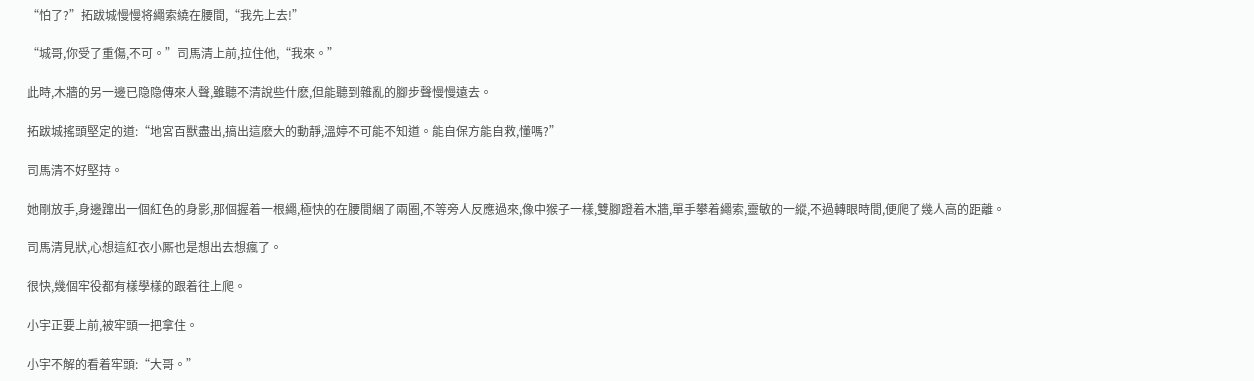“怕了?”拓跋城慢慢将繩索繞在腰間,“我先上去!”

“城哥,你受了重傷,不可。”司馬清上前,拉住他,“我來。”

此時,木牆的另一邊已隐隐傳來人聲,雖聽不清說些什麽,但能聽到雜亂的腳步聲慢慢遠去。

拓跋城搖頭堅定的道:“地宮百獸盡出,搞出這麽大的動靜,溫婷不可能不知道。能自保方能自救,懂嗎?”

司馬清不好堅持。

她剛放手,身邊蹿出一個紅色的身影,那個握着一根繩,極快的在腰間綑了兩圈,不等旁人反應過來,像中猴子一樣,雙腳蹬着木牆,單手攀着繩索,靈敏的一縱,不過轉眼時間,便爬了幾人高的距離。

司馬清見狀,心想這紅衣小厮也是想出去想瘋了。

很快,幾個牢役都有樣學樣的跟着往上爬。

小宇正要上前,被牢頭一把拿住。

小宇不解的看着牢頭:“大哥。”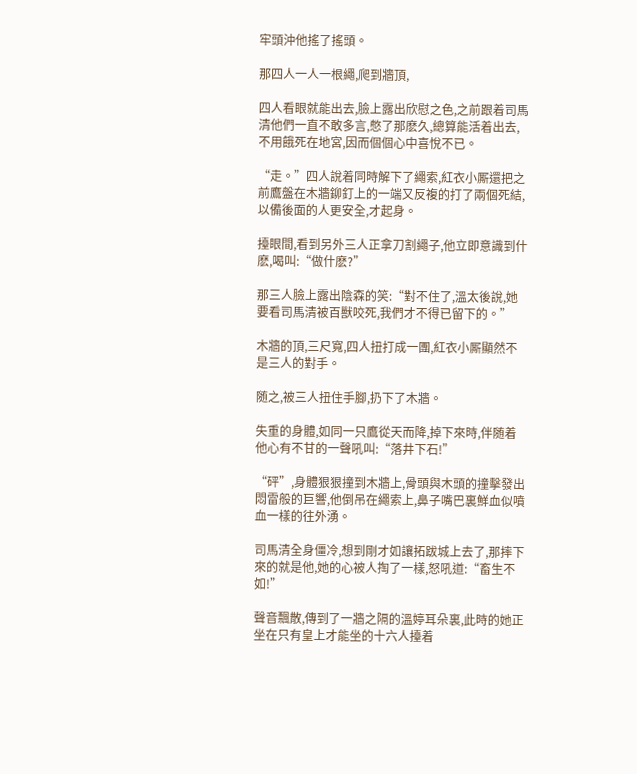牢頭沖他搖了搖頭。

那四人一人一根繩,爬到牆頂,

四人看眼就能出去,臉上露出欣慰之色,之前跟着司馬清他們一直不敢多言,憋了那麽久,總算能活着出去,不用餓死在地宮,因而個個心中喜悅不已。

“走。”四人說着同時解下了繩索,紅衣小厮還把之前鷹盤在木牆鉚釘上的一端又反複的打了兩個死結,以備後面的人更安全,才起身。

擡眼間,看到另外三人正拿刀割繩子,他立即意識到什麽,喝叫:“做什麽?”

那三人臉上露出陰森的笑:“對不住了,溫太後說,她要看司馬清被百獸咬死,我們才不得已留下的。”

木牆的頂,三尺寬,四人扭打成一團,紅衣小厮顯然不是三人的對手。

随之,被三人扭住手腳,扔下了木牆。

失重的身體,如同一只鷹從天而降,掉下來時,伴随着他心有不甘的一聲吼叫:“落井下石!”

“砰”,身體狠狠撞到木牆上,骨頭與木頭的撞擊發出悶雷般的巨響,他倒吊在繩索上,鼻子嘴巴裏鮮血似噴血一樣的往外湧。

司馬清全身僵冷,想到剛才如讓拓跋城上去了,那摔下來的就是他,她的心被人掏了一樣,怒吼道:“畜生不如!”

聲音飄散,傳到了一牆之隔的溫婷耳朵裏,此時的她正坐在只有皇上才能坐的十六人擡着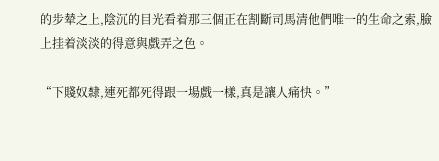的步辇之上,陰沉的目光看着那三個正在割斷司馬清他們唯一的生命之索,臉上挂着淡淡的得意與戲弄之色。

“下賤奴隸,連死都死得跟一場戲一樣,真是讓人痛快。”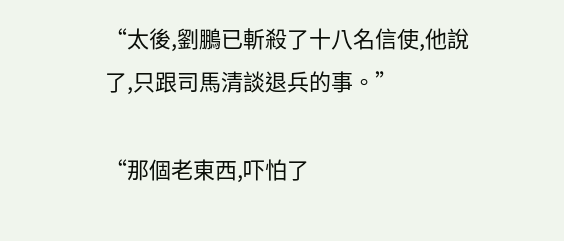“太後,劉鵬已斬殺了十八名信使,他說了,只跟司馬清談退兵的事。”

“那個老東西,吓怕了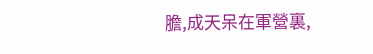膽,成天呆在軍營裏,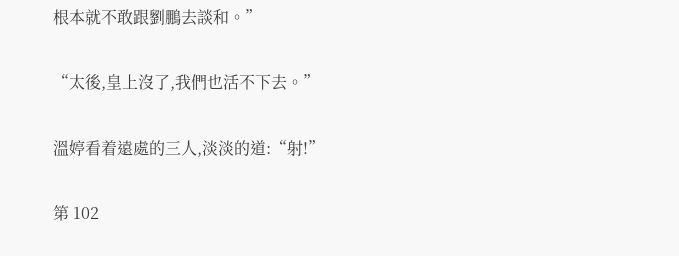根本就不敢跟劉鵬去談和。”

“太後,皇上沒了,我們也活不下去。”

溫婷看着遠處的三人,淡淡的道:“射!”

第 102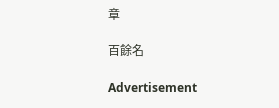章

百餘名

Advertisement